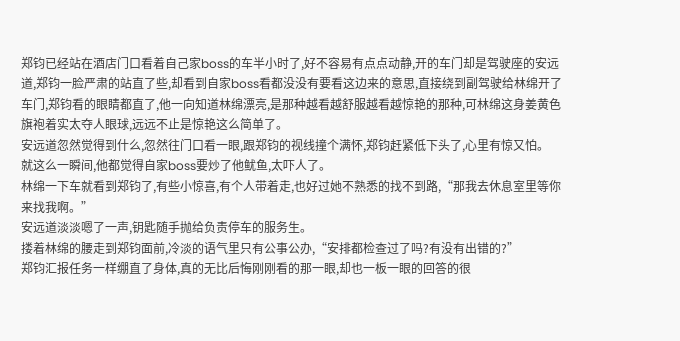郑钧已经站在酒店门口看着自己家boss的车半小时了,好不容易有点点动静,开的车门却是驾驶座的安远道,郑钧一脸严肃的站直了些,却看到自家boss看都没没有要看这边来的意思,直接绕到副驾驶给林绵开了车门,郑钧看的眼睛都直了,他一向知道林绵漂亮,是那种越看越舒服越看越惊艳的那种,可林绵这身姜黄色旗袍着实太夺人眼球,远远不止是惊艳这么简单了。
安远道忽然觉得到什么,忽然往门口看一眼,跟郑钧的视线撞个满怀,郑钧赶紧低下头了,心里有惊又怕。
就这么一瞬间,他都觉得自家boss要炒了他鱿鱼,太吓人了。
林绵一下车就看到郑钧了,有些小惊喜,有个人带着走,也好过她不熟悉的找不到路,“那我去休息室里等你来找我啊。”
安远道淡淡嗯了一声,钥匙随手抛给负责停车的服务生。
搂着林绵的腰走到郑钧面前,冷淡的语气里只有公事公办,“安排都检查过了吗?有没有出错的?”
郑钧汇报任务一样绷直了身体,真的无比后悔刚刚看的那一眼,却也一板一眼的回答的很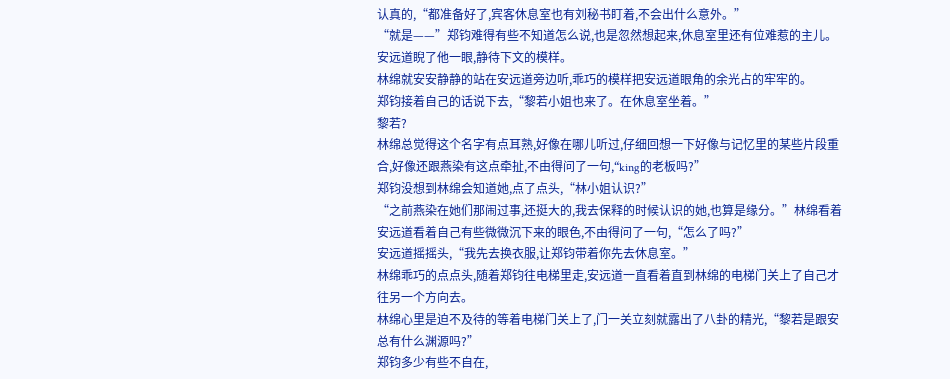认真的,“都准备好了,宾客休息室也有刘秘书盯着,不会出什么意外。”
“就是——”郑钧难得有些不知道怎么说,也是忽然想起来,休息室里还有位难惹的主儿。
安远道睨了他一眼,静待下文的模样。
林绵就安安静静的站在安远道旁边听,乖巧的模样把安远道眼角的余光占的牢牢的。
郑钧接着自己的话说下去,“黎若小姐也来了。在休息室坐着。”
黎若?
林绵总觉得这个名字有点耳熟,好像在哪儿听过,仔细回想一下好像与记忆里的某些片段重合,好像还跟燕染有这点牵扯,不由得问了一句,“king的老板吗?”
郑钧没想到林绵会知道她,点了点头,“林小姐认识?”
“之前燕染在她们那闹过事,还挺大的,我去保释的时候认识的她,也算是缘分。”林绵看着安远道看着自己有些微微沉下来的眼色,不由得问了一句,“怎么了吗?”
安远道摇摇头,“我先去换衣服,让郑钧带着你先去休息室。”
林绵乖巧的点点头,随着郑钧往电梯里走,安远道一直看着直到林绵的电梯门关上了自己才往另一个方向去。
林绵心里是迫不及待的等着电梯门关上了,门一关立刻就露出了八卦的精光,“黎若是跟安总有什么渊源吗?”
郑钧多少有些不自在,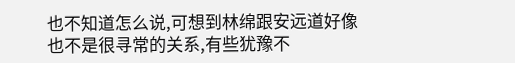也不知道怎么说,可想到林绵跟安远道好像也不是很寻常的关系,有些犹豫不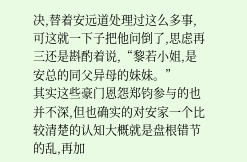决,替着安远道处理过这么多事,可这就一下子把他问倒了,思虑再三还是斟酌着说,“黎若小姐,是安总的同父异母的妹妹。”
其实这些豪门恩怨郑钧参与的也并不深,但也确实的对安家一个比较清楚的认知大概就是盘根错节的乱,再加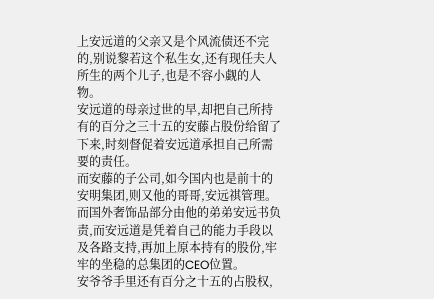上安远道的父亲又是个风流债还不完的,别说黎若这个私生女,还有现任夫人所生的两个儿子,也是不容小觑的人物。
安远道的母亲过世的早,却把自己所持有的百分之三十五的安藤占股份给留了下来,时刻督促着安远道承担自己所需要的责任。
而安藤的子公司,如今国内也是前十的安明集团,则又他的哥哥,安远祺管理。
而国外奢饰品部分由他的弟弟安远书负责,而安远道是凭着自己的能力手段以及各路支持,再加上原本持有的股份,牢牢的坐稳的总集团的CEO位置。
安爷爷手里还有百分之十五的占股权,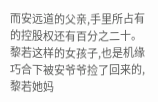而安远道的父亲,手里所占有的控股权还有百分之二十。
黎若这样的女孩子,也是机缘巧合下被安爷爷捡了回来的,黎若她妈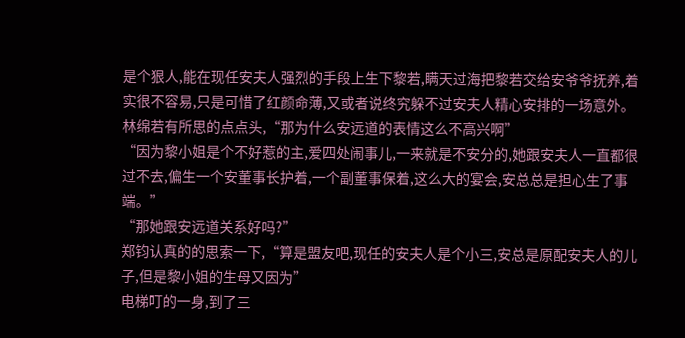是个狠人,能在现任安夫人强烈的手段上生下黎若,瞒天过海把黎若交给安爷爷抚养,着实很不容易,只是可惜了红颜命薄,又或者说终究躲不过安夫人精心安排的一场意外。
林绵若有所思的点点头,“那为什么安远道的表情这么不高兴啊”
“因为黎小姐是个不好惹的主,爱四处闹事儿,一来就是不安分的,她跟安夫人一直都很过不去,偏生一个安董事长护着,一个副董事保着,这么大的宴会,安总总是担心生了事端。”
“那她跟安远道关系好吗?”
郑钧认真的的思索一下,“算是盟友吧,现任的安夫人是个小三,安总是原配安夫人的儿子,但是黎小姐的生母又因为”
电梯叮的一身,到了三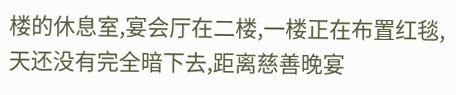楼的休息室,宴会厅在二楼,一楼正在布置红毯,天还没有完全暗下去,距离慈善晚宴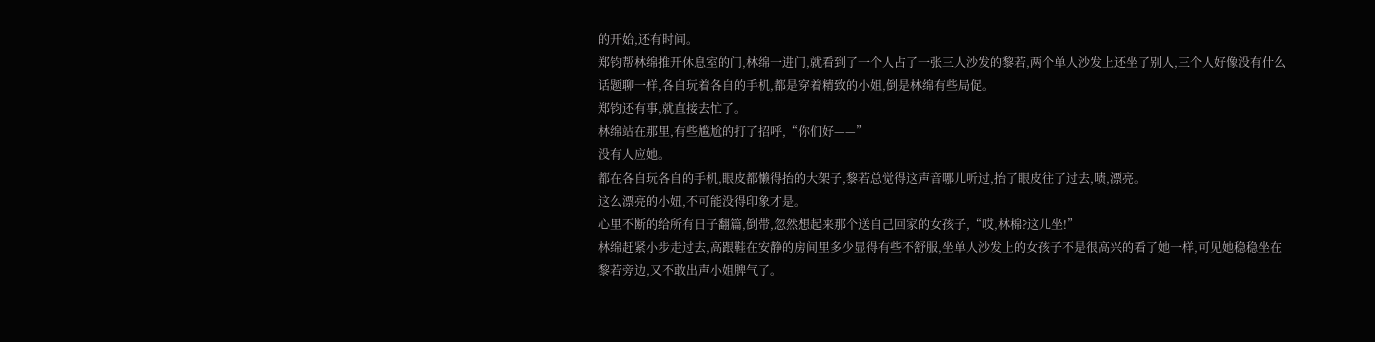的开始,还有时间。
郑钧帮林绵推开休息室的门,林绵一进门,就看到了一个人占了一张三人沙发的黎若,两个单人沙发上还坐了别人,三个人好像没有什么话题聊一样,各自玩着各自的手机,都是穿着精致的小姐,倒是林绵有些局促。
郑钧还有事,就直接去忙了。
林绵站在那里,有些尴尬的打了招呼,“你们好——”
没有人应她。
都在各自玩各自的手机,眼皮都懒得抬的大架子,黎若总觉得这声音哪儿听过,抬了眼皮往了过去,啧,漂亮。
这么漂亮的小妞,不可能没得印象才是。
心里不断的给所有日子翻篇,倒带,忽然想起来那个送自己回家的女孩子,“哎,林棉?这儿坐!”
林绵赶紧小步走过去,高跟鞋在安静的房间里多少显得有些不舒服,坐单人沙发上的女孩子不是很高兴的看了她一样,可见她稳稳坐在黎若旁边,又不敢出声小姐脾气了。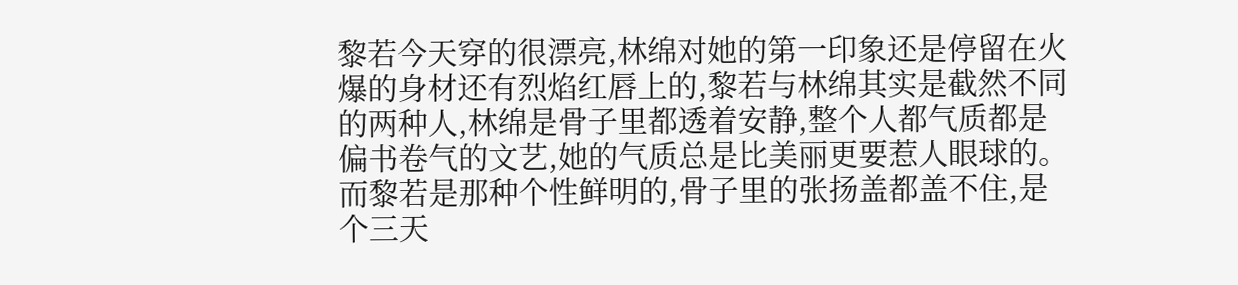黎若今天穿的很漂亮,林绵对她的第一印象还是停留在火爆的身材还有烈焰红唇上的,黎若与林绵其实是截然不同的两种人,林绵是骨子里都透着安静,整个人都气质都是偏书卷气的文艺,她的气质总是比美丽更要惹人眼球的。
而黎若是那种个性鲜明的,骨子里的张扬盖都盖不住,是个三天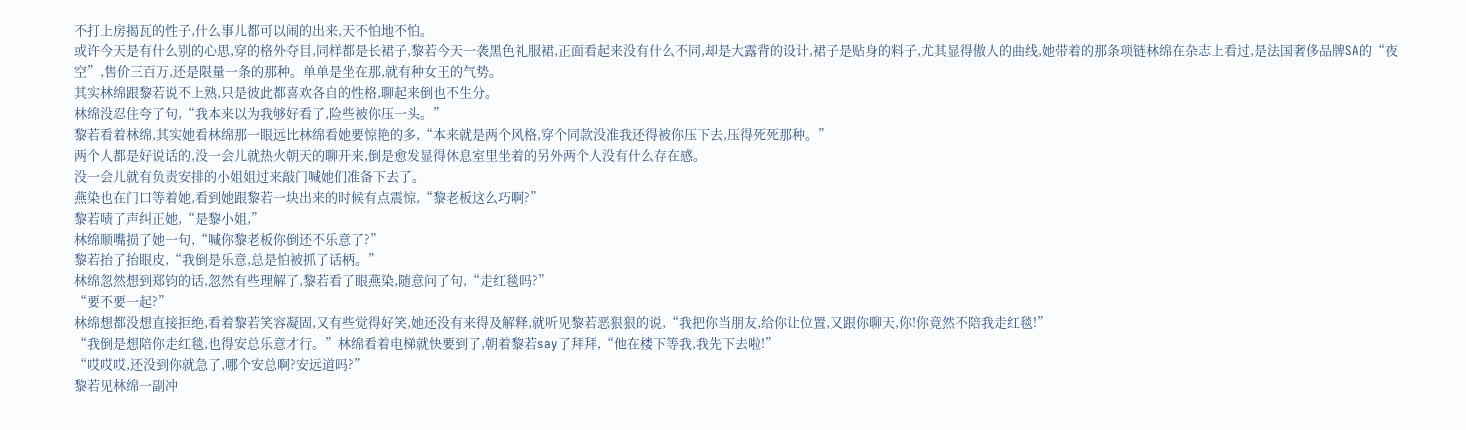不打上房揭瓦的性子,什么事儿都可以闹的出来,天不怕地不怕。
或许今天是有什么别的心思,穿的格外夺目,同样都是长裙子,黎若今天一袭黑色礼服裙,正面看起来没有什么不同,却是大露背的设计,裙子是贴身的料子,尤其显得傲人的曲线,她带着的那条项链林绵在杂志上看过,是法国奢侈品牌SA的“夜空”,售价三百万,还是限量一条的那种。单单是坐在那,就有种女王的气势。
其实林绵跟黎若说不上熟,只是彼此都喜欢各自的性格,聊起来倒也不生分。
林绵没忍住夸了句,“我本来以为我够好看了,险些被你压一头。”
黎若看着林绵,其实她看林绵那一眼远比林绵看她要惊艳的多,“本来就是两个风格,穿个同款没准我还得被你压下去,压得死死那种。”
两个人都是好说话的,没一会儿就热火朝天的聊开来,倒是愈发显得休息室里坐着的另外两个人没有什么存在感。
没一会儿就有负责安排的小姐姐过来敲门喊她们准备下去了。
燕染也在门口等着她,看到她跟黎若一块出来的时候有点震惊,“黎老板这么巧啊?”
黎若啧了声纠正她,“是黎小姐,”
林绵顺嘴损了她一句,“喊你黎老板你倒还不乐意了?”
黎若抬了抬眼皮,“我倒是乐意,总是怕被抓了话柄。”
林绵忽然想到郑钧的话,忽然有些理解了,黎若看了眼燕染,随意问了句,“走红毯吗?”
“要不要一起?”
林绵想都没想直接拒绝,看着黎若笑容凝固,又有些觉得好笑,她还没有来得及解释,就听见黎若恶狠狠的说,“我把你当朋友,给你让位置,又跟你聊天,你!你竟然不陪我走红毯!”
“我倒是想陪你走红毯,也得安总乐意才行。”林绵看着电梯就快要到了,朝着黎若say了拜拜,“他在楼下等我,我先下去啦!”
“哎哎哎,还没到你就急了,哪个安总啊?安远道吗?”
黎若见林绵一副冲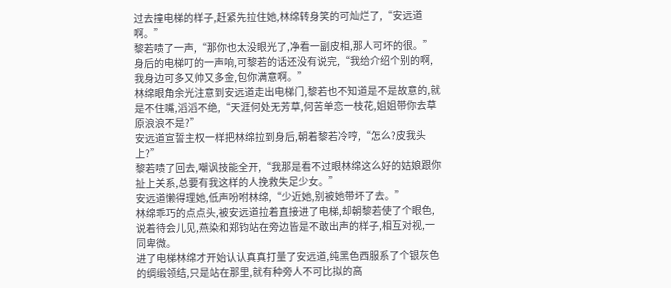过去撞电梯的样子,赶紧先拉住她,林绵转身笑的可灿烂了,“安远道啊。”
黎若啧了一声,“那你也太没眼光了,净看一副皮相,那人可坏的很。”
身后的电梯叮的一声响,可黎若的话还没有说完,“我给介绍个别的啊,我身边可多又帅又多金,包你满意啊。”
林绵眼角余光注意到安远道走出电梯门,黎若也不知道是不是故意的,就是不住嘴,滔滔不绝,“天涯何处无芳草,何苦单恋一枝花,姐姐带你去草原浪浪不是?”
安远道宣誓主权一样把林绵拉到身后,朝着黎若冷哼,“怎么?皮我头上?”
黎若啧了回去,嘲讽技能全开,“我那是看不过眼林绵这么好的姑娘跟你扯上关系,总要有我这样的人挽救失足少女。”
安远道懒得理她,低声吩咐林绵,“少近她,别被她带坏了去。”
林绵乖巧的点点头,被安远道拉着直接进了电梯,却朝黎若使了个眼色,说着待会儿见,燕染和郑钧站在旁边皆是不敢出声的样子,相互对视,一同卑微。
进了电梯林绵才开始认认真真打量了安远道,纯黑色西服系了个银灰色的绸缎领结,只是站在那里,就有种旁人不可比拟的高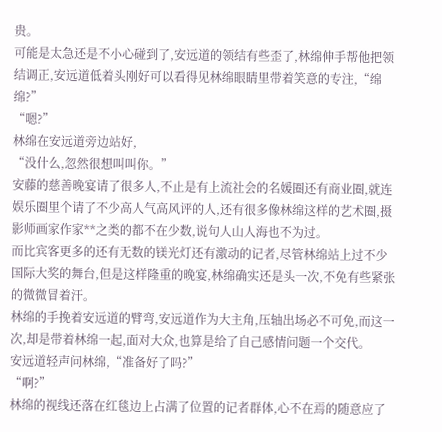贵。
可能是太急还是不小心碰到了,安远道的领结有些歪了,林绵伸手帮他把领结调正,安远道低着头刚好可以看得见林绵眼睛里带着笑意的专注,“绵绵?”
“嗯?”
林绵在安远道旁边站好,
“没什么,忽然很想叫叫你。”
安藤的慈善晚宴请了很多人,不止是有上流社会的名媛圈还有商业圈,就连娱乐圈里个请了不少高人气高风评的人,还有很多像林绵这样的艺术圈,摄影师画家作家**之类的都不在少数,说句人山人海也不为过。
而比宾客更多的还有无数的镁光灯还有激动的记者,尽管林绵站上过不少国际大奖的舞台,但是这样隆重的晚宴,林绵确实还是头一次,不免有些紧张的微微冒着汗。
林绵的手挽着安远道的臂弯,安远道作为大主角,压轴出场必不可免,而这一次,却是带着林绵一起,面对大众,也算是给了自己感情问题一个交代。
安远道轻声问林绵,“准备好了吗?”
“啊?”
林绵的视线还落在红毯边上占满了位置的记者群体,心不在焉的随意应了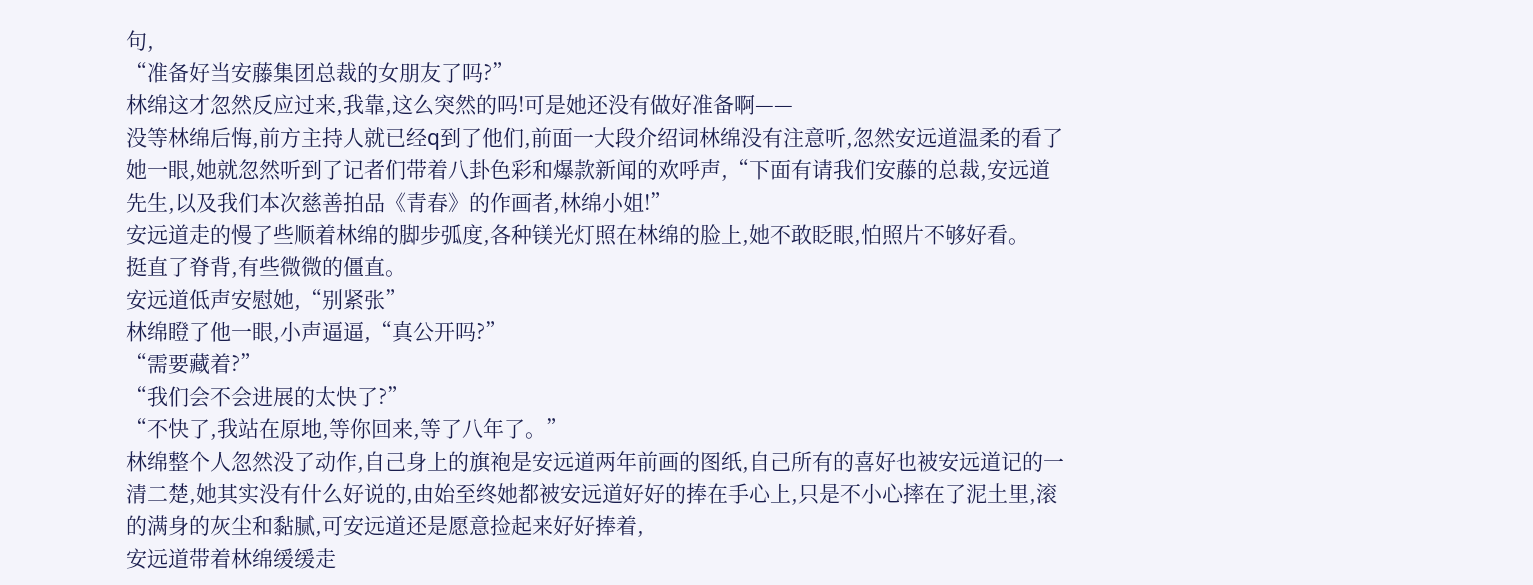句,
“准备好当安藤集团总裁的女朋友了吗?”
林绵这才忽然反应过来,我靠,这么突然的吗!可是她还没有做好准备啊——
没等林绵后悔,前方主持人就已经q到了他们,前面一大段介绍词林绵没有注意听,忽然安远道温柔的看了她一眼,她就忽然听到了记者们带着八卦色彩和爆款新闻的欢呼声,“下面有请我们安藤的总裁,安远道先生,以及我们本次慈善拍品《青春》的作画者,林绵小姐!”
安远道走的慢了些顺着林绵的脚步弧度,各种镁光灯照在林绵的脸上,她不敢眨眼,怕照片不够好看。
挺直了脊背,有些微微的僵直。
安远道低声安慰她,“别紧张”
林绵瞪了他一眼,小声逼逼,“真公开吗?”
“需要藏着?”
“我们会不会进展的太快了?”
“不快了,我站在原地,等你回来,等了八年了。”
林绵整个人忽然没了动作,自己身上的旗袍是安远道两年前画的图纸,自己所有的喜好也被安远道记的一清二楚,她其实没有什么好说的,由始至终她都被安远道好好的捧在手心上,只是不小心摔在了泥土里,滚的满身的灰尘和黏腻,可安远道还是愿意捡起来好好捧着,
安远道带着林绵缓缓走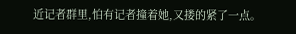近记者群里,怕有记者撞着她,又搂的紧了一点。